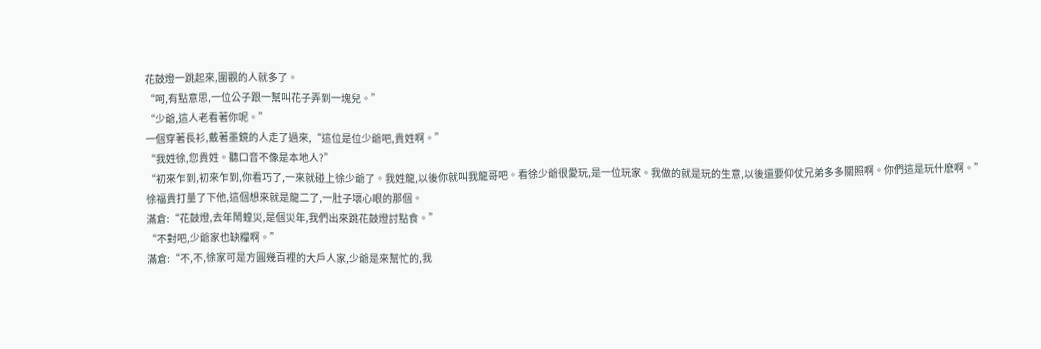花鼓燈一跳起來,圍觀的人就多了。
“呵,有點意思,一位公子跟一幫叫花子弄到一塊兒。”
“少爺,這人老看著你呢。”
一個穿著長衫,戴著墨鏡的人走了過來,“這位是位少爺吧,貴姓啊。”
“我姓徐,您貴姓。聽口音不像是本地人?”
“初來乍到,初來乍到,你看巧了,一來就碰上徐少爺了。我姓龍,以後你就叫我龍哥吧。看徐少爺很愛玩,是一位玩家。我做的就是玩的生意,以後還要仰仗兄弟多多關照啊。你們這是玩什麽啊。”
徐福貴打量了下他,這個想來就是龍二了,一肚子壞心眼的那個。
滿倉:“花鼓燈,去年鬧蝗災,是個災年,我們出來跳花鼓燈討點食。”
“不對吧,少爺家也缺糧啊。”
滿倉:“不,不,徐家可是方圓幾百裡的大戶人家,少爺是來幫忙的,我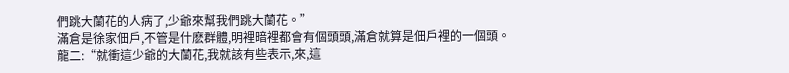們跳大蘭花的人病了,少爺來幫我們跳大蘭花。”
滿倉是徐家佃戶,不管是什麽群體,明裡暗裡都會有個頭頭,滿倉就算是佃戶裡的一個頭。
龍二:“就衝這少爺的大蘭花,我就該有些表示,來,這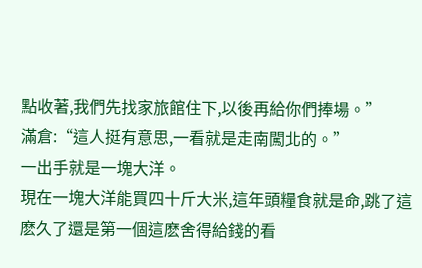點收著,我們先找家旅館住下,以後再給你們捧場。”
滿倉:“這人挺有意思,一看就是走南闖北的。”
一出手就是一塊大洋。
現在一塊大洋能買四十斤大米,這年頭糧食就是命,跳了這麽久了還是第一個這麽舍得給錢的看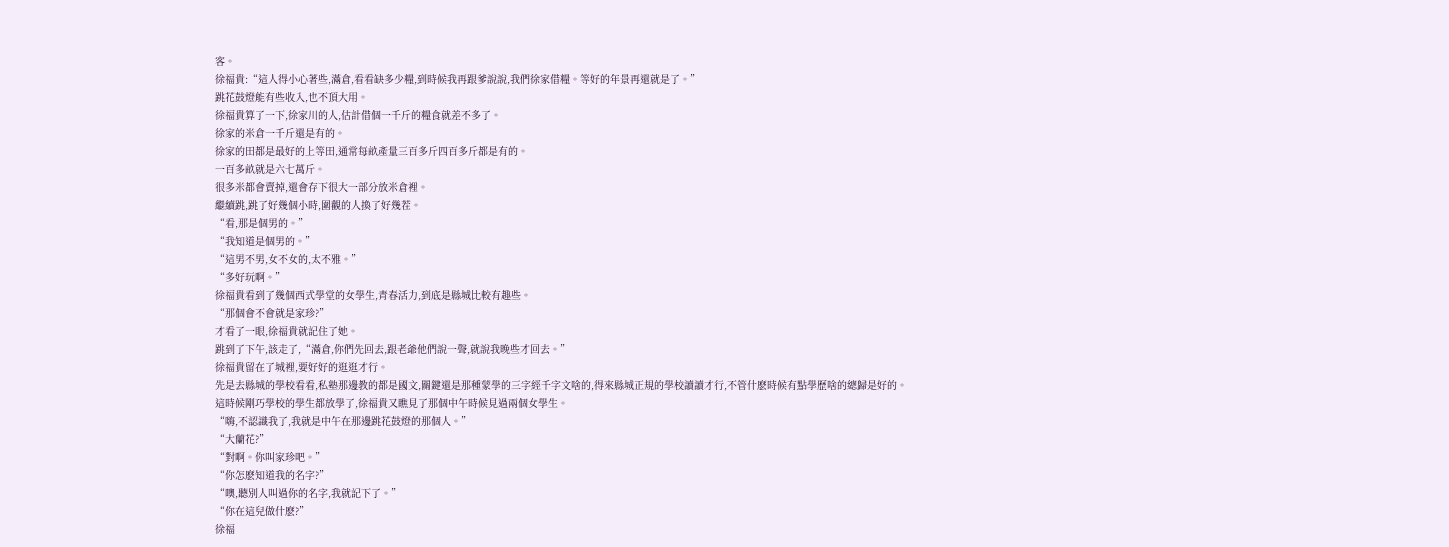客。
徐福貴:“這人得小心著些,滿倉,看看缺多少糧,到時候我再跟爹說說,我們徐家借糧。等好的年景再還就是了。”
跳花鼓燈能有些收入,也不頂大用。
徐福貴算了一下,徐家川的人,估計借個一千斤的糧食就差不多了。
徐家的米倉一千斤還是有的。
徐家的田都是最好的上等田,通常每畝產量三百多斤四百多斤都是有的。
一百多畝就是六七萬斤。
很多米都會賣掉,還會存下很大一部分放米倉裡。
繼續跳,跳了好幾個小時,圍觀的人換了好幾茬。
“看,那是個男的。”
“我知道是個男的。”
“這男不男,女不女的,太不雅。”
“多好玩啊。”
徐福貴看到了幾個西式學堂的女學生,青春活力,到底是縣城比較有趣些。
“那個會不會就是家珍?”
才看了一眼,徐福貴就記住了她。
跳到了下午,該走了,“滿倉,你們先回去,跟老爺他們說一聲,就說我晚些才回去。”
徐福貴留在了城裡,要好好的逛逛才行。
先是去縣城的學校看看,私塾那邊教的都是國文,關鍵還是那種蒙學的三字經千字文啥的,得來縣城正規的學校讀讀才行,不管什麽時候有點學歷啥的總歸是好的。
這時候剛巧學校的學生都放學了,徐福貴又瞧見了那個中午時候見過兩個女學生。
“嗨,不認識我了,我就是中午在那邊跳花鼓燈的那個人。”
“大蘭花?”
“對啊。你叫家珍吧。”
“你怎麽知道我的名字?”
“噢,聽別人叫過你的名字,我就記下了。”
“你在這兒做什麽?”
徐福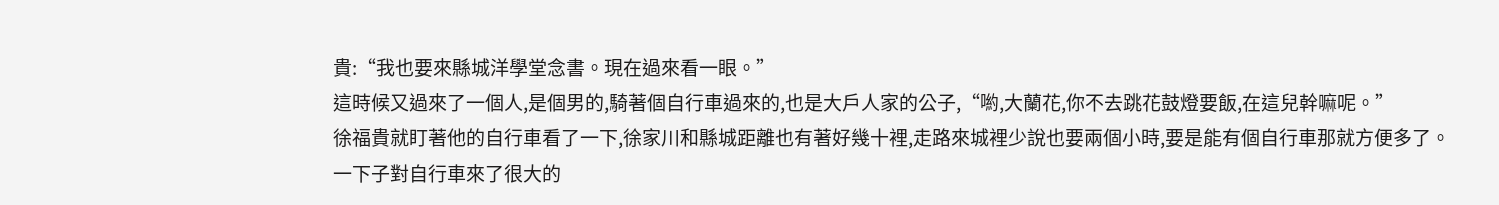貴:“我也要來縣城洋學堂念書。現在過來看一眼。”
這時候又過來了一個人,是個男的,騎著個自行車過來的,也是大戶人家的公子,“喲,大蘭花,你不去跳花鼓燈要飯,在這兒幹嘛呢。”
徐福貴就盯著他的自行車看了一下,徐家川和縣城距離也有著好幾十裡,走路來城裡少說也要兩個小時,要是能有個自行車那就方便多了。
一下子對自行車來了很大的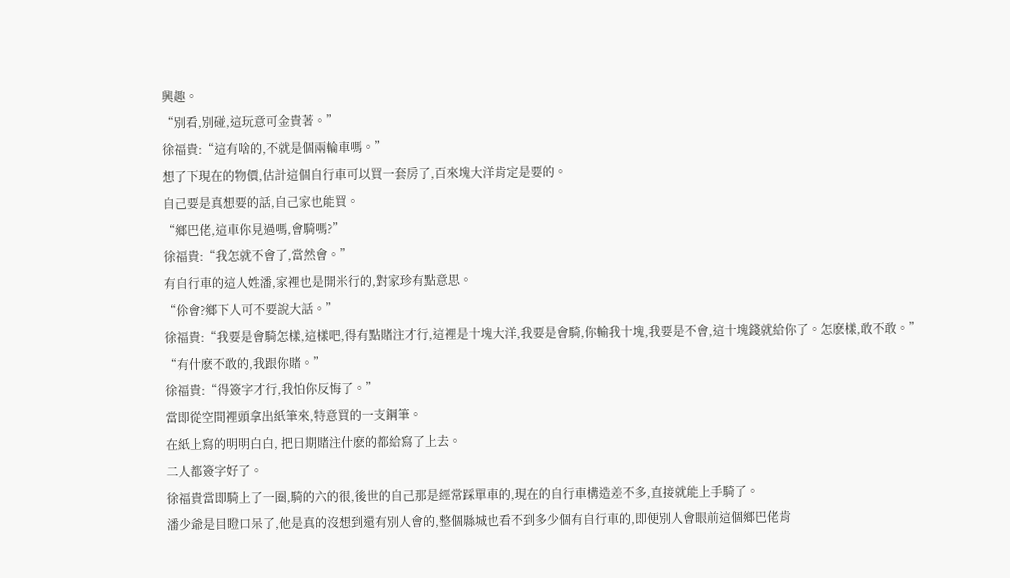興趣。
“別看,別碰,這玩意可金貴著。”
徐福貴:“這有啥的,不就是個兩輪車嗎。”
想了下現在的物價,估計這個自行車可以買一套房了,百來塊大洋肯定是要的。
自己要是真想要的話,自己家也能買。
“鄉巴佬,這車你見過嗎,會騎嗎?”
徐福貴:“我怎就不會了,當然會。”
有自行車的這人姓潘,家裡也是開米行的,對家珍有點意思。
“伱會?鄉下人可不要說大話。”
徐福貴:“我要是會騎怎樣,這樣吧,得有點賭注才行,這裡是十塊大洋,我要是會騎,你輸我十塊,我要是不會,這十塊錢就給你了。怎麽樣,敢不敢。”
“有什麽不敢的,我跟你賭。”
徐福貴:“得簽字才行,我怕你反悔了。”
當即從空間裡頭拿出紙筆來,特意買的一支鋼筆。
在紙上寫的明明白白, 把日期賭注什麽的都給寫了上去。
二人都簽字好了。
徐福貴當即騎上了一圈,騎的六的很,後世的自己那是經常踩單車的,現在的自行車構造差不多,直接就能上手騎了。
潘少爺是目瞪口呆了,他是真的沒想到還有別人會的,整個縣城也看不到多少個有自行車的,即便別人會眼前這個鄉巴佬肯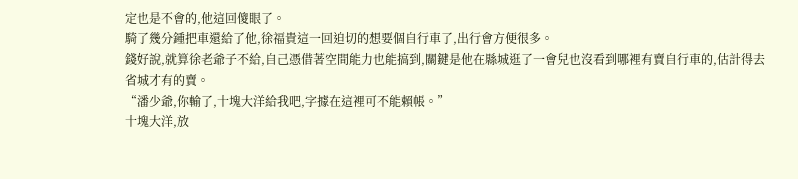定也是不會的,他這回傻眼了。
騎了幾分鍾把車還給了他,徐福貴這一回迫切的想要個自行車了,出行會方便很多。
錢好說,就算徐老爺子不給,自己憑借著空間能力也能搞到,關鍵是他在縣城逛了一會兒也沒看到哪裡有賣自行車的,估計得去省城才有的賣。
“潘少爺,你輸了,十塊大洋給我吧,字據在這裡可不能賴帳。”
十塊大洋,放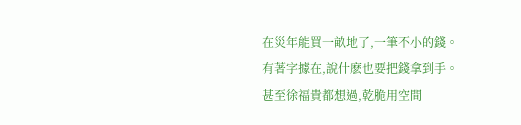在災年能買一畝地了,一筆不小的錢。
有著字據在,說什麽也要把錢拿到手。
甚至徐福貴都想過,乾脆用空間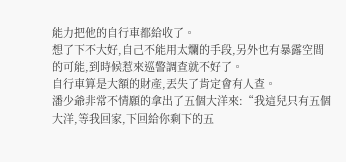能力把他的自行車都給收了。
想了下不大好,自己不能用太爛的手段,另外也有暴露空間的可能,到時候惹來巡警調查就不好了。
自行車算是大額的財產,丟失了肯定會有人查。
潘少爺非常不情願的拿出了五個大洋來:“我這兒只有五個大洋,等我回家,下回給你剩下的五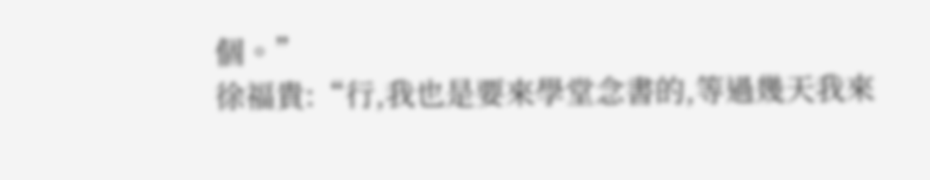個。”
徐福貴:“行,我也是要來學堂念書的,等過幾天我來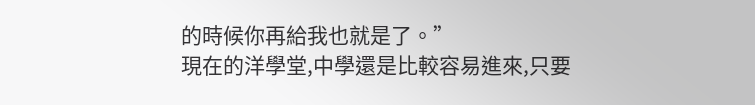的時候你再給我也就是了。”
現在的洋學堂,中學還是比較容易進來,只要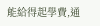能給得起學費,通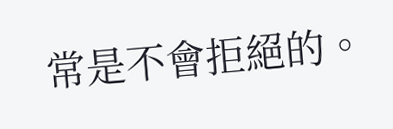常是不會拒絕的。